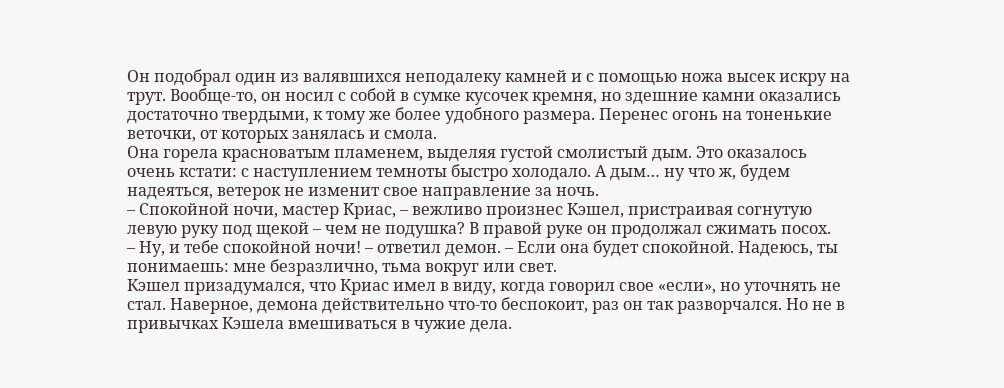Он подобрал один из валявшихся неподалеку камней и с помощью ножа высек искру на трут. Вообще-то, он носил с собой в сумке кусочек кремня, но здешние камни оказались достаточно твердыми, к тому же более удобного размера. Перенес огонь на тоненькие веточки, от которых занялась и смола.
Она горела красноватым пламенем, выделяя густой смолистый дым. Это оказалось очень кстати: с наступлением темноты быстро холодало. А дым… ну что ж, будем надеяться, ветерок не изменит свое направление за ночь.
– Спокойной ночи, мастер Криас, – вежливо произнес Кэшел, пристраивая согнутую левую руку под щекой – чем не подушка? В правой руке он продолжал сжимать посох.
– Ну, и тебе спокойной ночи! – ответил демон. – Если она будет спокойной. Надеюсь, ты понимаешь: мне безразлично, тьма вокруг или свет.
Кэшел призадумался, что Криас имел в виду, когда говорил свое «если», но уточнять не стал. Наверное, демона действительно что-то беспокоит, раз он так разворчался. Но не в привычках Кэшела вмешиваться в чужие дела.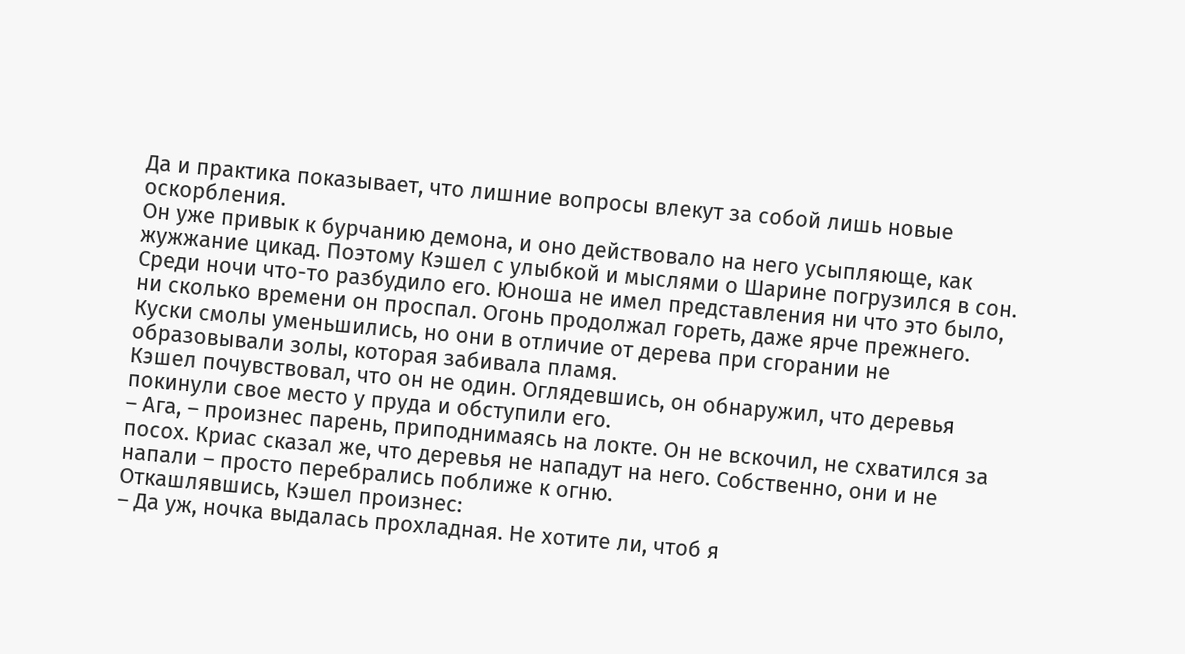Да и практика показывает, что лишние вопросы влекут за собой лишь новые оскорбления.
Он уже привык к бурчанию демона, и оно действовало на него усыпляюще, как жужжание цикад. Поэтому Кэшел с улыбкой и мыслями о Шарине погрузился в сон.
Среди ночи что-то разбудило его. Юноша не имел представления ни что это было, ни сколько времени он проспал. Огонь продолжал гореть, даже ярче прежнего. Куски смолы уменьшились, но они в отличие от дерева при сгорании не образовывали золы, которая забивала пламя.
Кэшел почувствовал, что он не один. Оглядевшись, он обнаружил, что деревья покинули свое место у пруда и обступили его.
– Ага, – произнес парень, приподнимаясь на локте. Он не вскочил, не схватился за посох. Криас сказал же, что деревья не нападут на него. Собственно, они и не напали – просто перебрались поближе к огню.
Откашлявшись, Кэшел произнес:
– Да уж, ночка выдалась прохладная. Не хотите ли, чтоб я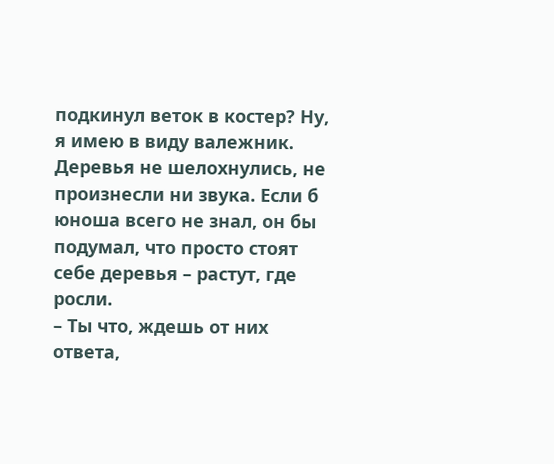подкинул веток в костер? Ну, я имею в виду валежник.
Деревья не шелохнулись, не произнесли ни звука. Если б юноша всего не знал, он бы подумал, что просто стоят себе деревья – растут, где росли.
– Ты что, ждешь от них ответа,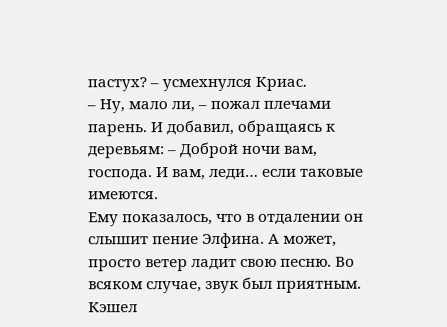пастух? – усмехнулся Криас.
– Ну, мало ли, – пожал плечами парень. И добавил, обращаясь к деревьям: – Доброй ночи вам, господа. И вам, леди… если таковые имеются.
Ему показалось, что в отдалении он слышит пение Элфина. А может, просто ветер ладит свою песню. Во всяком случае, звук был приятным.
Кэшел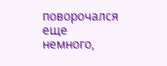поворочался еще немного,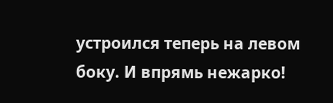устроился теперь на левом боку. И впрямь нежарко!